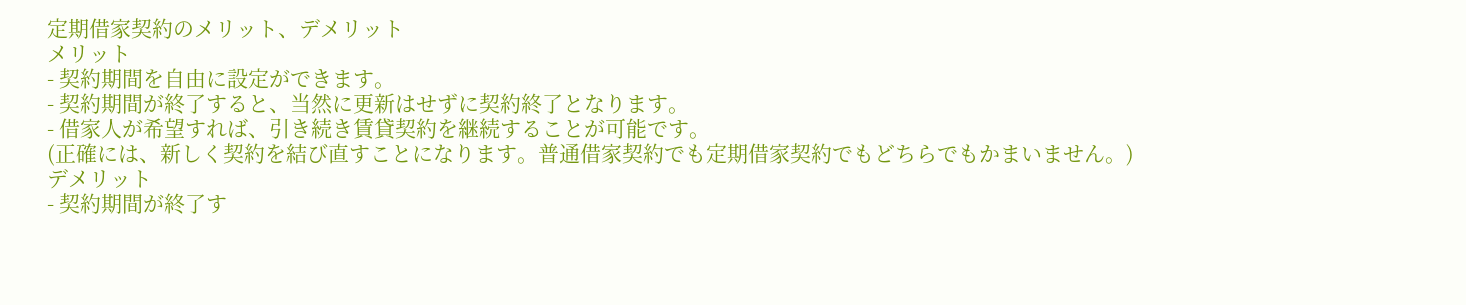定期借家契約のメリット、デメリット
メリット
- 契約期間を自由に設定ができます。
- 契約期間が終了すると、当然に更新はせずに契約終了となります。
- 借家人が希望すれば、引き続き賃貸契約を継続することが可能です。
(正確には、新しく契約を結び直すことになります。普通借家契約でも定期借家契約でもどちらでもかまいません。)
デメリット
- 契約期間が終了す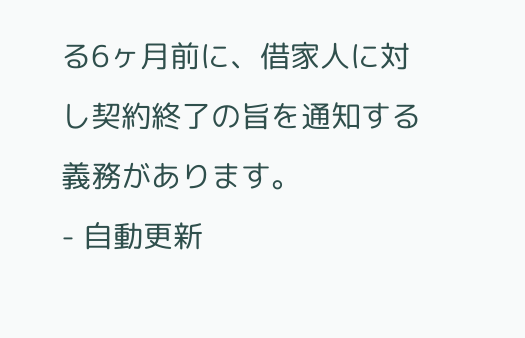る6ヶ月前に、借家人に対し契約終了の旨を通知する義務があります。
- 自動更新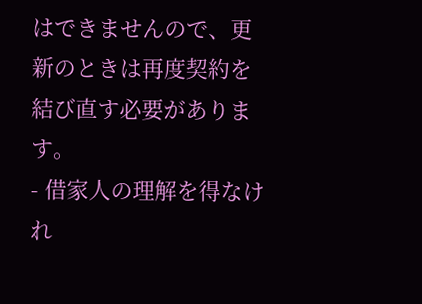はできませんので、更新のときは再度契約を結び直す必要があります。
- 借家人の理解を得なけれ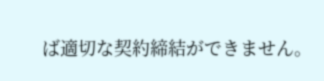ば適切な契約締結ができません。